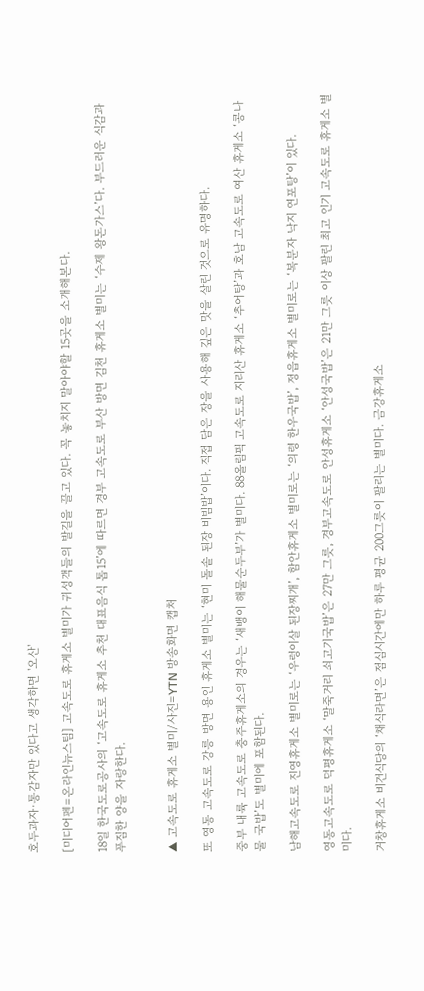호두과자·통감자만 있다고 생각하면 '오산'

[미디어펜=온라인뉴스팀] 고속도로 휴게소 별미가 귀성객들의 발길을 끌고 있다. 꼭 놓치지 말아야할 15곳을 소개해본다.

18일 한국도로공사의 ‘고속도로 휴게소 추천 대표음식 톱15’에 따르면 경부 고속도로 부산 방면 김천 휴게소 별미는 ‘수제 왕돈가스’다. 부드러운 식감과 푸짐한 양을 자랑한다.


▲ 고속도로 휴게소 별미/사진=YTN 방송화면 캡처

또 영동 고속도로 강릉 방면 용인 휴게소 별미는 ‘현미 돌솥 된장 비빔밥’이다. 직접 담은 장을 사용해 깊은 맛을 살린 것으로 유명하다.

중부 내륙 고속도로 충주휴게소의 경우는 ‘새뱅이 해물순두부’가 별미다. 88올림픽 고속도로 지리산 휴게소 ‘추어탕’과 호남 고속도로 여산 휴게소 ‘콩나물 국밥’도 별미에 포함된다.

남해고속도로 진영휴게소 별미로는 ‘우렁이살 된장찌개’, 함안휴게소 별미로는 ‘의령 한우국밥’, 정읍휴게소 별미로는 ‘복분자 낙지 연포탕’이 있다.

영동고속도로 덕평휴게소 ‘말죽거리 쇠고기국밥’은 27만 그릇, 경부고속도로 안성휴게소 ‘안성국밥’은 21만 그릇 이상 팔린 최고 인기 고속도로 휴게소 별미다.

거창휴게소 비건식당의 ‘채식라면’은 점심시간에만 하루 평균 200그릇이 팔리는 별미다. 금강휴게소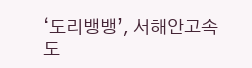‘도리뱅뱅’, 서해안고속도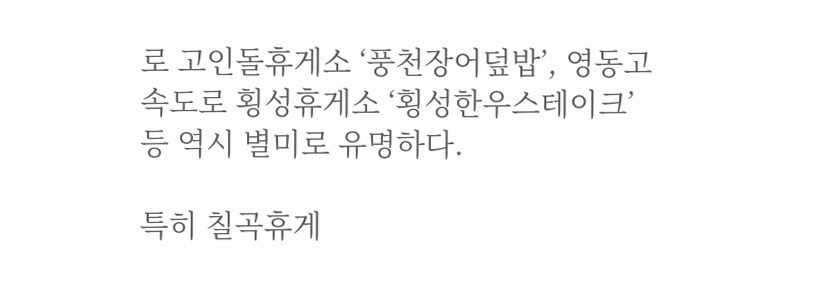로 고인돌휴게소 ‘풍천장어덮밥’, 영동고속도로 횡성휴게소 ‘횡성한우스테이크’ 등 역시 별미로 유명하다.

특히 칠곡휴게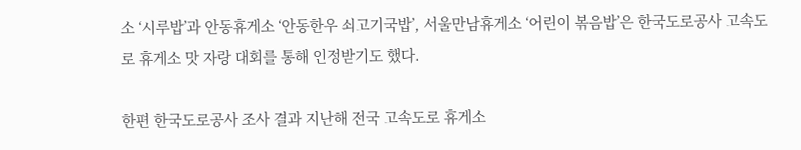소 ‘시루밥’과 안동휴게소 ‘안동한우 쇠고기국밥’, 서울만남휴게소 ‘어린이 볶음밥’은 한국도로공사 고속도로 휴게소 맛 자랑 대회를 통해 인정받기도 했다.

한편 한국도로공사 조사 결과 지난해 전국 고속도로 휴게소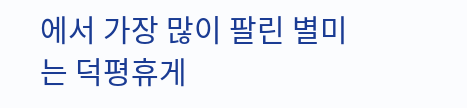에서 가장 많이 팔린 별미는 덕평휴게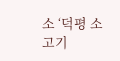소 ‘덕평 소고기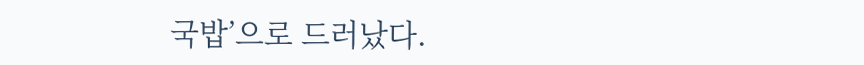국밥’으로 드러났다.